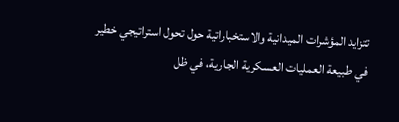تتزايد المؤشرات الميدانية والاستخباراتية حول تحول استراتيجي خطير في طبيعة العمليات العسكرية الجارية، في ظل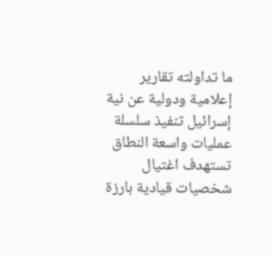ما تداولته تقارير إعلامية ودولية عن نية إسرائيل تنفيذ سلسلة عمليات واسعة النطاق تستهدف اغتيال شخصيات قيادية بارزة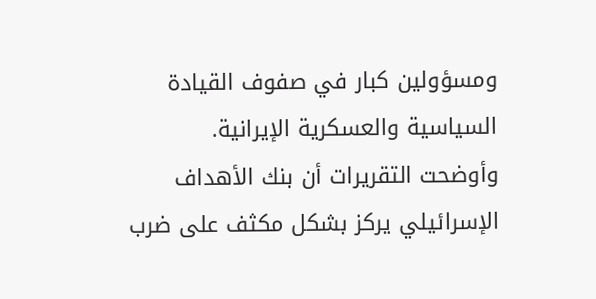ومسؤولين كبار في صفوف القيادة السياسية والعسكرية الإيرانية.
وأوضحت التقريرات أن بنك الأهداف الإسرائيلي يركز بشكل مكثف على ضرب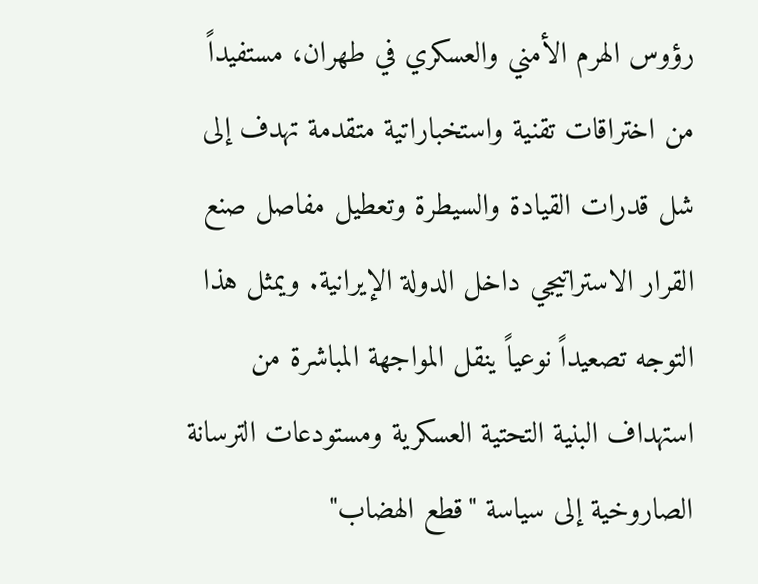رؤوس الهرم الأمني والعسكري في طهران، مستفيداً من اختراقات تقنية واستخباراتية متقدمة تهدف إلى شل قدرات القيادة والسيطرة وتعطيل مفاصل صنع القرار الاستراتيجي داخل الدولة الإيرانية. ويمثل هذا التوجه تصعيداً نوعياً ينقل المواجهة المباشرة من استهداف البنية التحتية العسكرية ومستودعات الترسانة الصاروخية إلى سياسة "قطع الهضاب"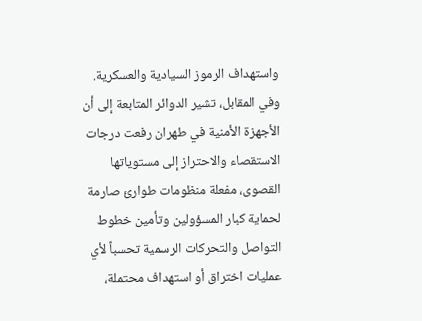واستهداف الرموز السيادية والعسكرية.
وفي المقابل، تشير الدوائر المتابعة إلى أن الأجهزة الأمنية في طهران رفعت درجات الاستقصاء والاحتراز إلى مستوياتها القصوى، مفعلة منظومات طوارئ صارمة لحماية كبار المسؤولين وتأمين خطوط التواصل والتحركات الرسمية تحسباً لأي عمليات اختراق أو استهداف محتملة،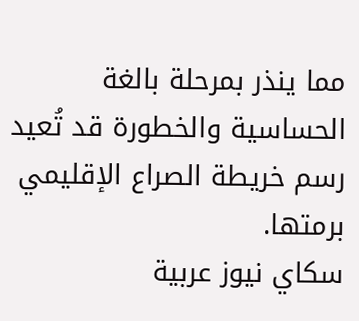مما ينذر بمرحلة بالغة الحساسية والخطورة قد تُعيد رسم خريطة الصراع الإقليمي برمتها.
سكاي نيوز عربية